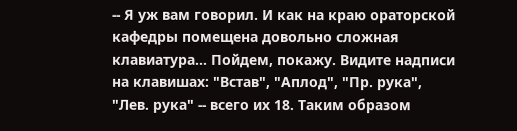-- Я уж вам говорил. И как на краю ораторской кафедры помещена довольно сложная клавиатура... Пойдем, покажу. Видите надписи на клавишах: "Встав", "Аплод", "Пр. рука", "Лев. рука" -- всего их 18. Таким образом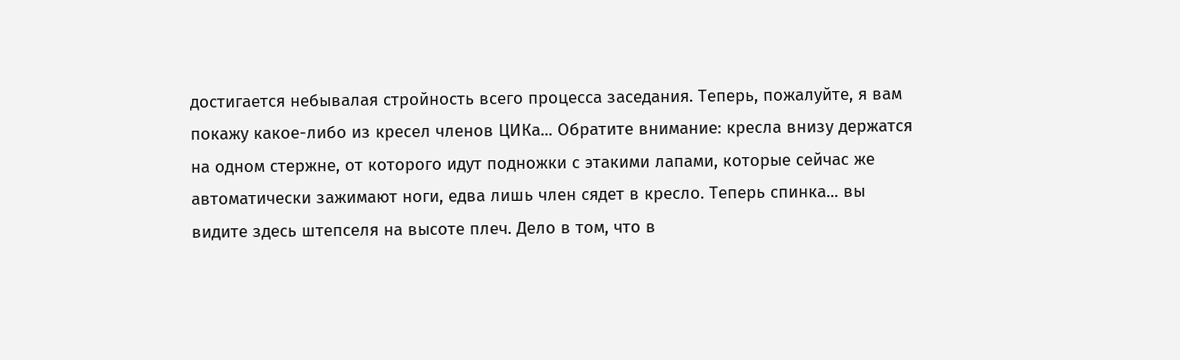достигается небывалая стройность всего процесса заседания. Теперь, пожалуйте, я вам покажу какое-либо из кресел членов ЦИКа... Обратите внимание: кресла внизу держатся на одном стержне, от которого идут подножки с этакими лапами, которые сейчас же автоматически зажимают ноги, едва лишь член сядет в кресло. Теперь спинка... вы видите здесь штепселя на высоте плеч. Дело в том, что в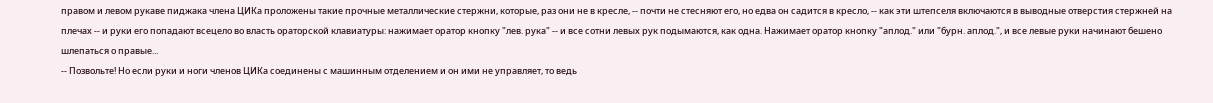правом и левом рукаве пиджака члена ЦИКа проложены такие прочные металлические стержни, которые, раз они не в кресле, -- почти не стесняют его, но едва он садится в кресло, -- как эти штепселя включаются в выводные отверстия стержней на плечах -- и руки его попадают всецело во власть ораторской клавиатуры: нажимает оратор кнопку "лев. рука" -- и все сотни левых рук подымаются, как одна. Нажимает оратор кнопку "аплод." или "бурн. аплод.", и все левые руки начинают бешено шлепаться о правые...
-- Позвольте! Но если руки и ноги членов ЦИКа соединены с машинным отделением и он ими не управляет, то ведь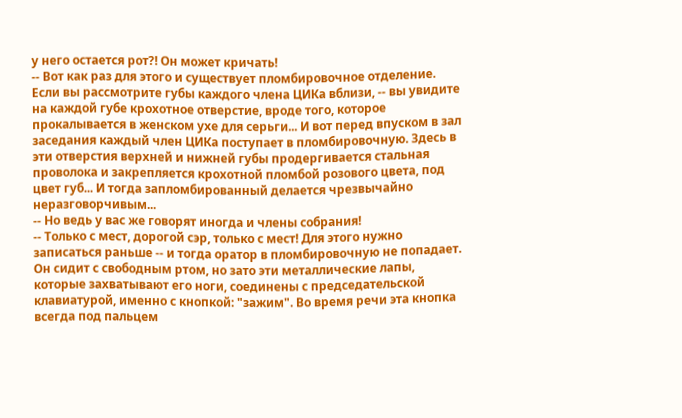у него остается рот?! Он может кричать!
-- Вот как раз для этого и существует пломбировочное отделение. Если вы рассмотрите губы каждого члена ЦИКа вблизи, -- вы увидите на каждой губе крохотное отверстие, вроде того, которое прокалывается в женском ухе для серьги... И вот перед впуском в зал заседания каждый член ЦИКа поступает в пломбировочную. Здесь в эти отверстия верхней и нижней губы продергивается стальная проволока и закрепляется крохотной пломбой розового цвета, под цвет губ... И тогда запломбированный делается чрезвычайно неразговорчивым...
-- Но ведь у вас же говорят иногда и члены собрания!
-- Только с мест, дорогой сэр, только с мест! Для этого нужно записаться раньше -- и тогда оратор в пломбировочную не попадает. Он сидит с свободным ртом, но зато эти металлические лапы, которые захватывают его ноги, соединены с председательской клавиатурой, именно с кнопкой: "зажим". Во время речи эта кнопка всегда под пальцем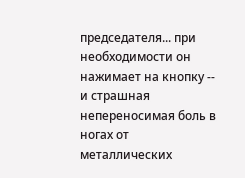председателя... при необходимости он нажимает на кнопку -- и страшная непереносимая боль в ногах от металлических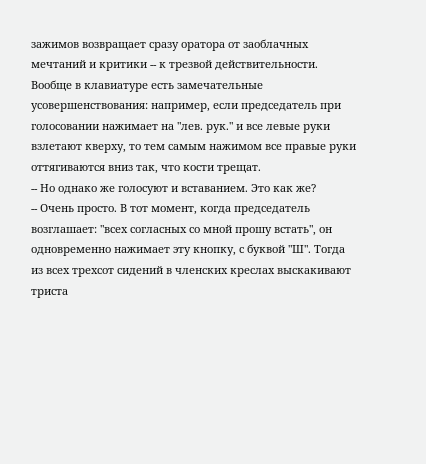зажимов возвращает сразу оратора от заоблачных мечтаний и критики -- к трезвой действительности. Вообще в клавиатуре есть замечательные усовершенствования: например, если председатель при голосовании нажимает на "лев. рук." и все левые руки взлетают кверху, то тем самым нажимом все правые руки оттягиваются вниз так, что кости трещат.
-- Но однако же голосуют и вставанием. Это как же?
-- Очень просто. В тот момент, когда председатель возглашает: "всех согласных со мной прошу встать", он одновременно нажимает эту кнопку, с буквой "Ш". Тогда из всех трехсот сидений в членских креслах выскакивают триста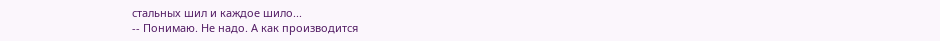стальных шил и каждое шило...
-- Понимаю. Не надо. А как производится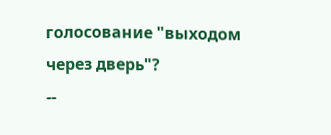голосование "выходом через дверь"?
--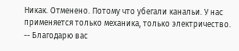Никак. Отменено. Потому что убегали канальи. У нас применяется только механика, только электричество.
-- Благодарю вас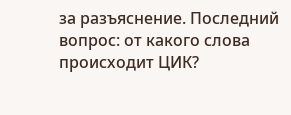за разъяснение. Последний вопрос: от какого слова происходит ЦИК?